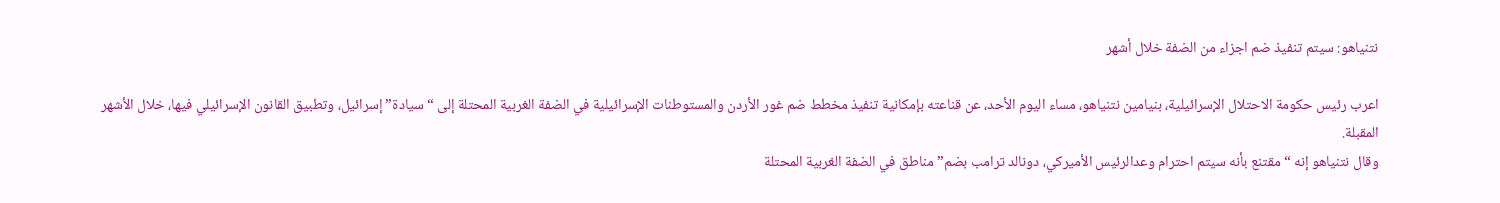نتنياهو: سيتم تنفيذ ضم اجزاء من الضفة خلال أشهر

اعرب رئيس حكومة الاحتلال الإسرائيلية، بنيامين نتنياهو، مساء اليوم الأحد، عن قناعته بإمكانية تنفيذ مخطط ضم غور الأردن والمستوطنات الإسرائيلية في الضفة الغربية المحتلة إلى “سيادة” إسرائيل، وتطبيق القانون الإسرائيلي فيها، خلال الأشهر المقبلة.
وقال نتنياهو إنه “مقتنع بأنه سيتم احترام وعدالرئيس الأميركي، دونالد ترامب بضم” مناطق في الضفة الغربية المحتلة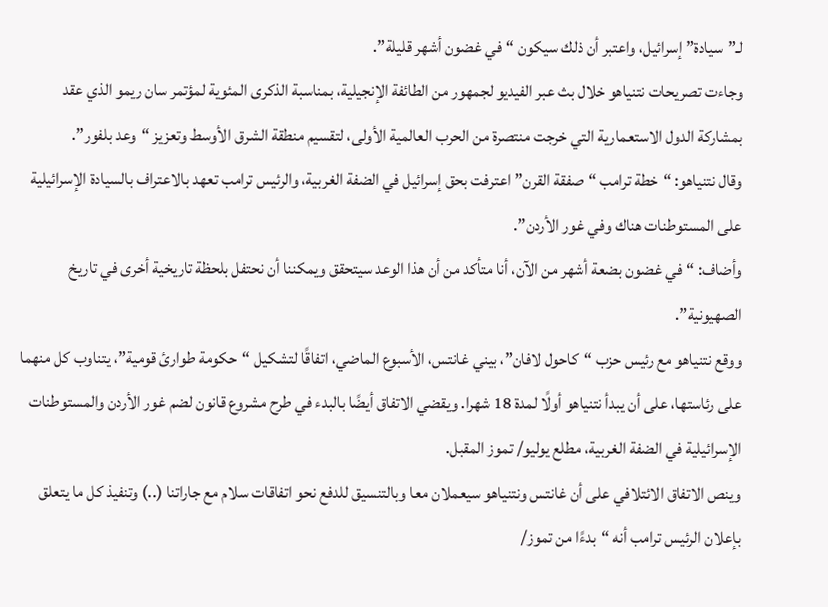لـ”سيادة” إسرائيل، واعتبر أن ذلك سيكون “في غضون أشهر قليلة”.
وجاءت تصريحات نتنياهو خلال بث عبر الفيديو لجمهور من الطائفة الإنجيلية، بمناسبة الذكرى المئوية لمؤتمر سان ريمو الذي عقد بمشاركة الدول الاستعمارية التي خرجت منتصرة من الحرب العالمية الأولى، لتقسيم منطقة الشرق الأوسط وتعزيز “وعد بلفور”.
وقال نتنياهو: “خطة ترامب “صفقة القرن” اعترفت بحق إسرائيل في الضفة الغربية، والرئيس ترامب تعهد بالاعتراف بالسيادة الإسرائيلية على المستوطنات هناك وفي غور الأردن”.
وأضاف: “في غضون بضعة أشهر من الآن، أنا متأكد من أن هذا الوعد سيتحقق ويمكننا أن نحتفل بلحظة تاريخية أخرى في تاريخ الصهيونية”.
ووقع نتنياهو مع رئيس حزب “كاحول لافان”، بيني غانتس، الأسبوع الماضي، اتفاقًا لتشكيل “حكومة طوارئ قومية”، يتناوب كل منهما على رئاستها، على أن يبدأ نتنياهو أولًا لمدة 18 شهرا. ويقضي الاتفاق أيضًا بالبدء في طرح مشروع قانون لضم غور الأردن والمستوطنات الإسرائيلية في الضفة الغربية، مطلع يوليو/ تموز المقبل.
وينص الاتفاق الائتلافي على أن غانتس ونتنياهو سيعملان معا وبالتنسيق للدفع نحو اتفاقات سلام مع جاراتنا (..) وتنفيذ كل ما يتعلق بإعلان الرئيس ترامب أنه “بدءًا من تموز/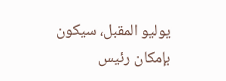يوليو المقبل، سيكون بإمكان رئيس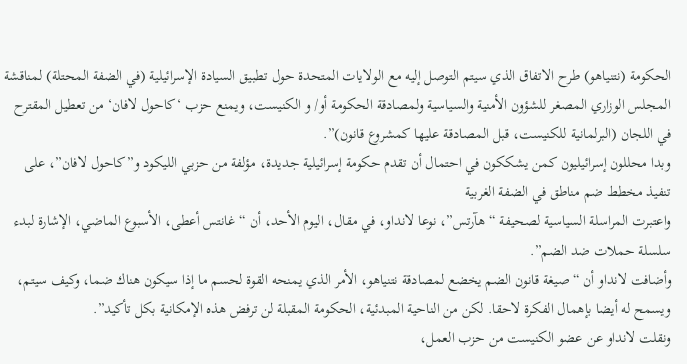الحكومة (نتنياهو) طرح الاتفاق الذي سيتم التوصل إليه مع الولايات المتحدة حول تطبيق السيادة الإسرائيلية (في الضفة المحتلة) لمناقشة المجلس الوزاري المصغر للشؤون الأمنية والسياسية ولمصادقة الحكومة أو/ و الكنيست، ويمنع حزب ‘كاحول لافان‘ من تعطيل المقترح في اللجان (البرلمانية للكنيست، قبل المصادقة عليها كمشروع قانون)”.
وبدا محللون إسرائيليون كمن يشككون في احتمال أن تقدم حكومة إسرائيلية جديدة، مؤلفة من حزبي الليكود و”كاحول لافان”، على تنفيذ مخطط ضم مناطق في الضفة الغربية
واعتبرت المراسلة السياسية لصحيفة “هآرتس”، نوعا لانداو، في مقال، اليوم الأحد، أن “غانتس أعطى، الأسبوع الماضي، الإشارة لبدء سلسلة حملات ضد الضم”.
وأضافت لانداو أن “صيغة قانون الضم يخضع لمصادقة نتنياهو، الأمر الذي يمنحه القوة لحسم ما إذا سيكون هناك ضما، وكيف سيتم، ويسمح له أيضا بإهمال الفكرة لاحقا. لكن من الناحية المبدئية، الحكومة المقبلة لن ترفض هذه الإمكانية بكل تأكيد”.
ونقلت لانداو عن عضو الكنيست من حزب العمل،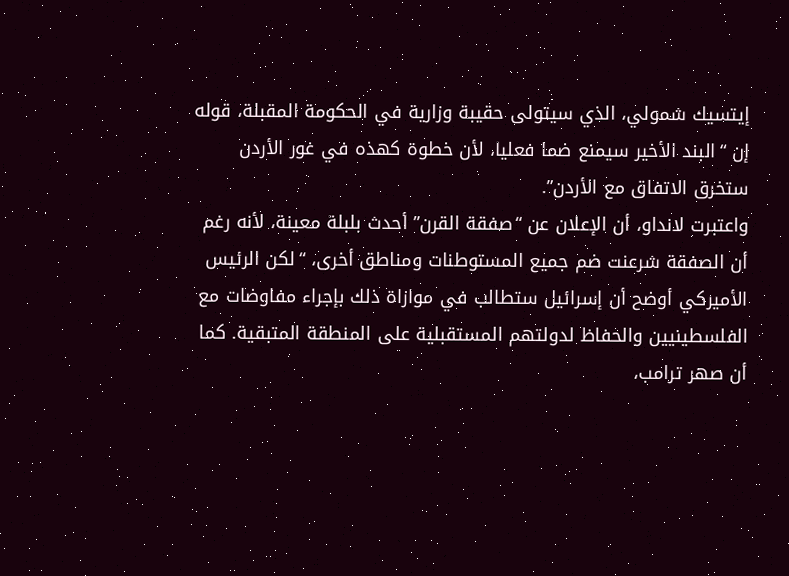إيتسيك شمولي، الذي سيتولى حقيبة وزارية في الحكومة المقبلة، قوله إن “البند الأخير سيمنع ضما فعليا، لأن خطوة كهذه في غور الأردن ستخرق الاتفاق مع الأردن”.
واعتبرت لانداو، أن الإعلان عن “صفقة القرن” أحدث بلبلة معينة، لأنه رغم أن الصفقة شرعنت ضم جميع المستوطنات ومناطق أخرى، “لكن الرئيس الأميركي أوضح أن إسرائيل ستطالب في موازاة ذلك بإجراء مفاوضات مع الفلسطينيين والحفاظ لدولتهم المستقبلية على المنطقة المتبقية. كما أن صهر ترامب،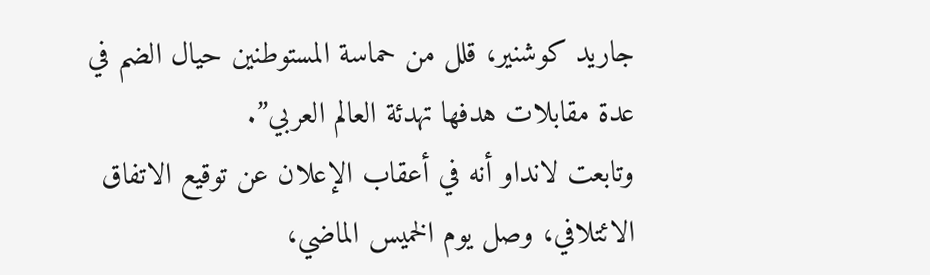جاريد كوشنير، قلل من حماسة المستوطنين حيال الضم في عدة مقابلات هدفها تهدئة العالم العربي”.
وتابعت لانداو أنه في أعقاب الإعلان عن توقيع الاتفاق الائتلافي، وصل يوم الخميس الماضي،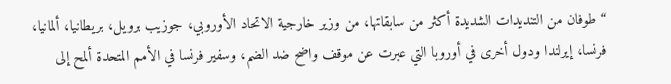“طوفان من التنديدات الشديدة أكثر من سابقاتها، من وزير خارجية الاتحاد الأوروبي، جوزيب برويل، بريطانيا، ألمانيا، فرنسا، إيرلندا ودول أخرى في أوروبا التي عبرت عن موقف واضح ضد الضم، وسفير فرنسا في الأمم المتحدة ألمح إلى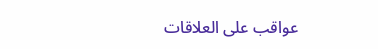عواقب على العلاقات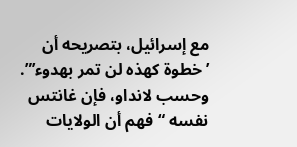مع إسرائيل، بتصريحه أن ’خطوة كهذه لن تمر بهدوء’”. وحسب لانداو، فإن غانتس نفسه “فهم أن الولايات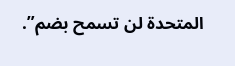المتحدة لن تسمح بضم”.